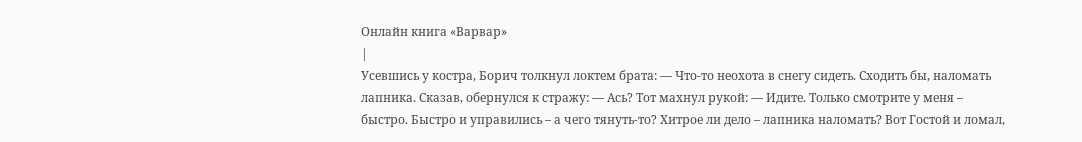Онлайн книга «Варвар»
|
Усевшись у костра, Борич толкнул локтем брата: — Что-то неохота в снегу сидеть. Сходить бы, наломать лапника. Сказав, обернулся к стражу: — Ась? Тот махнул рукой: — Идите. Только смотрите у меня – быстро. Быстро и управились – а чего тянуть-то? Хитрое ли дело – лапника наломать? Вот Гостой и ломал,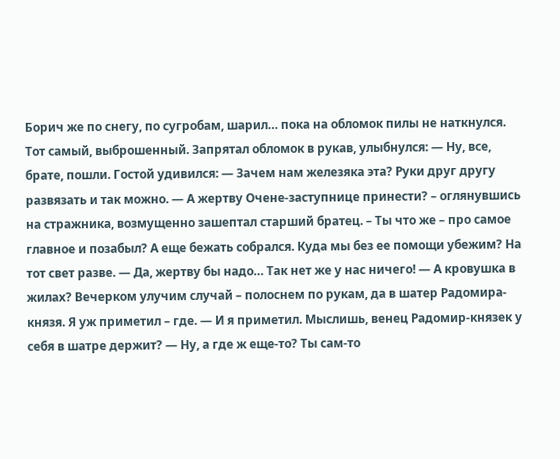Борич же по снегу, по сугробам, шарил… пока на обломок пилы не наткнулся. Тот самый, выброшенный. Запрятал обломок в рукав, улыбнулся: — Ну, все, брате, пошли. Гостой удивился: — Зачем нам железяка эта? Руки друг другу развязать и так можно. — А жертву Очене-заступнице принести? – оглянувшись на стражника, возмущенно зашептал старший братец. – Ты что же – про самое главное и позабыл? А еще бежать собрался. Куда мы без ее помощи убежим? На тот свет разве. — Да, жертву бы надо… Так нет же у нас ничего! — А кровушка в жилах? Вечерком улучим случай – полоснем по рукам, да в шатер Радомира-князя. Я уж приметил – где. — И я приметил. Мыслишь, венец Радомир-князек у себя в шатре держит? — Ну, а где ж еще-то? Ты сам-то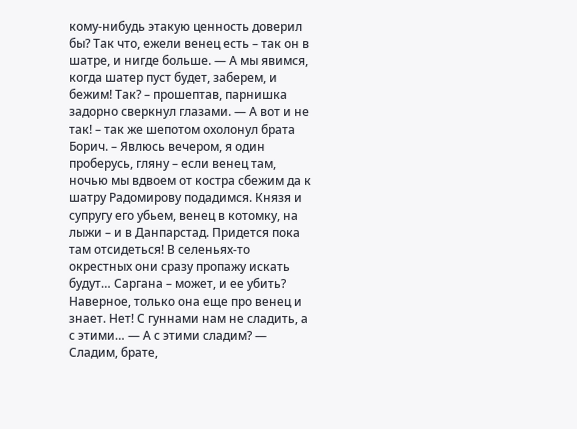кому-нибудь этакую ценность доверил бы? Так что, ежели венец есть – так он в шатре, и нигде больше. — А мы явимся, когда шатер пуст будет, заберем, и бежим! Так? – прошептав, парнишка задорно сверкнул глазами. — А вот и не так! – так же шепотом охолонул брата Борич. – Явлюсь вечером, я один проберусь, гляну – если венец там, ночью мы вдвоем от костра сбежим да к шатру Радомирову подадимся. Князя и супругу его убьем, венец в котомку, на лыжи – и в Данпарстад. Придется пока там отсидеться! В селеньях-то окрестных они сразу пропажу искать будут… Саргана – может, и ее убить? Наверное, только она еще про венец и знает. Нет! С гуннами нам не сладить, а с этими… — А с этими сладим? — Сладим, брате,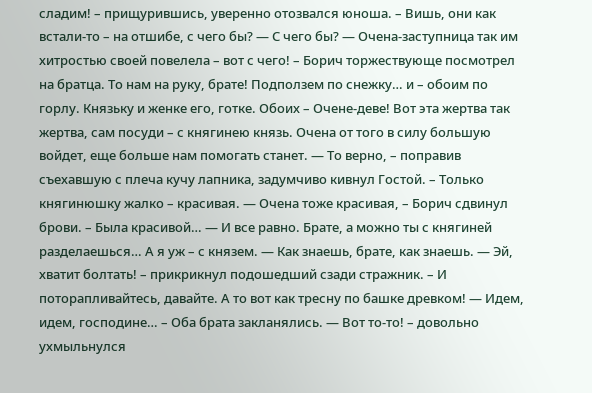сладим! – прищурившись, уверенно отозвался юноша. – Вишь, они как встали-то – на отшибе, с чего бы? — С чего бы? — Очена-заступница так им хитростью своей повелела – вот с чего! – Борич торжествующе посмотрел на братца. То нам на руку, брате! Подползем по снежку… и – обоим по горлу. Князьку и женке его, готке. Обоих – Очене-деве! Вот эта жертва так жертва, сам посуди – с княгинею князь. Очена от того в силу большую войдет, еще больше нам помогать станет. — То верно, – поправив съехавшую с плеча кучу лапника, задумчиво кивнул Гостой. – Только княгинюшку жалко – красивая. — Очена тоже красивая, – Борич сдвинул брови. – Была красивой… — И все равно. Брате, а можно ты с княгиней разделаешься… А я уж – с князем. — Как знаешь, брате, как знаешь. — Эй, хватит болтать! – прикрикнул подошедший сзади стражник. – И поторапливайтесь, давайте. А то вот как тресну по башке древком! — Идем, идем, господине… – Оба брата закланялись. — Вот то-то! – довольно ухмыльнулся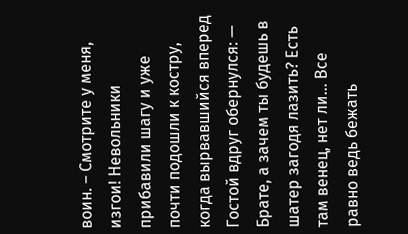воин. – Смотрите у меня, изгои! Невольники прибавили шагу и уже почти подошли к костру, когда вырвавшийся вперед Гостой вдруг обернулся: — Брате, а зачем ты будешь в шатер загодя лазить? Есть там венец, нет ли… Все равно ведь бежать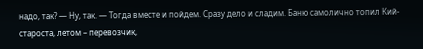надо, так? — Ну, так. — Тогда вместе и пойдем. Сразу дело и сладим. Баню самолично топил Кий-староста, летом – перевозчик,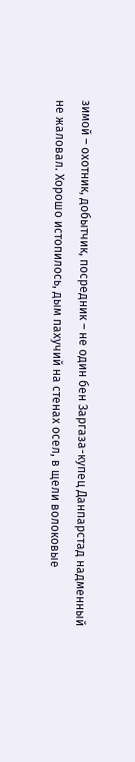зимой – охотник, добытчик, посредник – не один бен Заргаза-купец Данпарстад надменный не жаловал. Хорошо истопилось, дым пахучий на стенах осел, в щели волоковые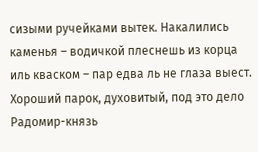сизыми ручейками вытек. Накалились каменья – водичкой плеснешь из корца иль кваском – пар едва ль не глаза выест. Хороший парок, духовитый, под это дело Радомир-князь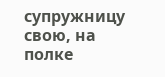супружницу свою, на полке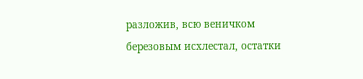разложив, всю веничком березовым исхлестал, остатки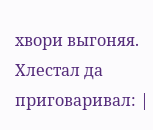хвори выгоняя. Хлестал да приговаривал: |